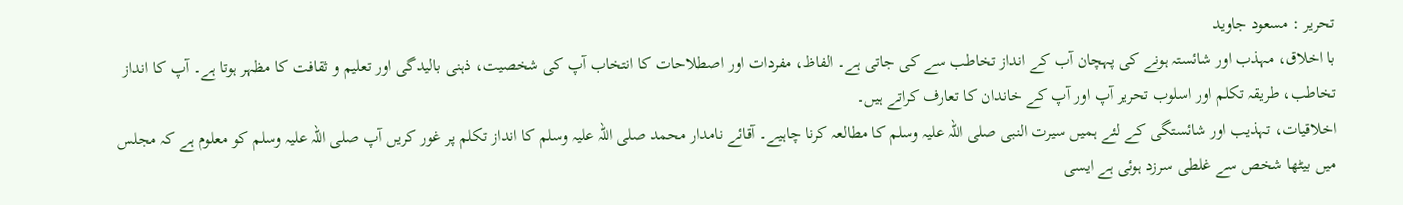تحریر : مسعود جاوید
با اخلاق، مہذب اور شائستہ ہونے کی پہچان آب کے انداز تخاطب سے کی جاتی ہے۔ الفاظ، مفردات اور اصطلاحات کا انتخاب آپ کی شخصیت، ذہنی بالیدگی اور تعلیم و ثقافت کا مظہر ہوتا ہے۔ آپ کا انداز تخاطب، طریقہ تکلم اور اسلوب تحریر آپ اور آپ کے خاندان کا تعارف کراتے ہیں۔
اخلاقیات، تہذیب اور شائستگی کے لئے ہمیں سیرت النبی صلی اللہ علیہ وسلم کا مطالعہ کرنا چاہیے۔ آقائے نامدار محمد صلی اللہ علیہ وسلم کا انداز تکلم پر غور کریں آپ صلی اللہ علیہ وسلم کو معلوم ہے کہ مجلس میں بیٹھا شخص سے غلطی سرزد ہوئی ہے ایسی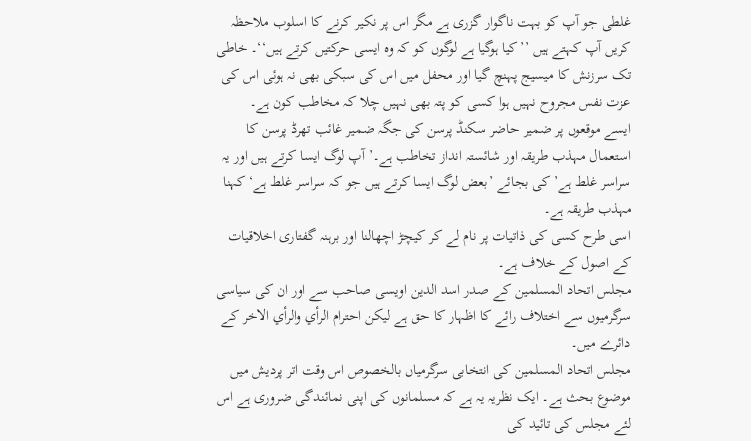غلطی جو آپ کو بہت ناگوار گزری ہے مگر اس پر نکیر کرنے کا اسلوب ملاحظہ کریں آپ کہتے ہیں ’’کیا ہوگیا ہے لوگوں کو کہ وہ ایسی حرکتیں کرتے ہیں‘‘۔ خاطی تک سرزنش کا میسیج پہنچ گیا اور محفل میں اس کی سبکی بھی نہ ہوئی اس کی عزت نفس مجروح نہیں ہوا کسی کو پتہ بھی نہیں چلا کہ مخاطب کون ہے۔
ایسے موقعوں پر ضمیر حاضر سکنڈ پرسن کی جگہ ضمیر غائب تھرڈ پرسن کا استعمال مہذب طریقہ اور شائستہ انداز تخاطب ہے۔’آپ لوگ ایسا کرتے ہیں اور یہ سراسر غلط ہے’ کی بجائے ’بعض لوگ ایسا کرتے ہیں جو کہ سراسر غلط ہے‘ کہنا مہذب طریقہ ہے۔
اسی طرح کسی کی ذاتیات پر نام لے کر کیچڑ اچھالنا اور برہنہ گفتاری اخلاقیات کے اصول کے خلاف ہے۔
مجلس اتحاد المسلمین کے صدر اسد الدین اویسی صاحب سے اور ان کی سیاسی سرگرمیوں سے اختلاف رائے کا اظہار کا حق ہے لیکن احترام الرأي والرأي الاخر کے دائرے میں۔
مجلس اتحاد المسلمین کی انتخابی سرگرمیاں بالخصوص اس وقت اتر پردیش میں موضوع بحث ہے۔ ایک نظریہ یہ ہے کہ مسلمانوں کی اپنی نمائندگی ضروری ہے اس لئے مجلس کی تائید کی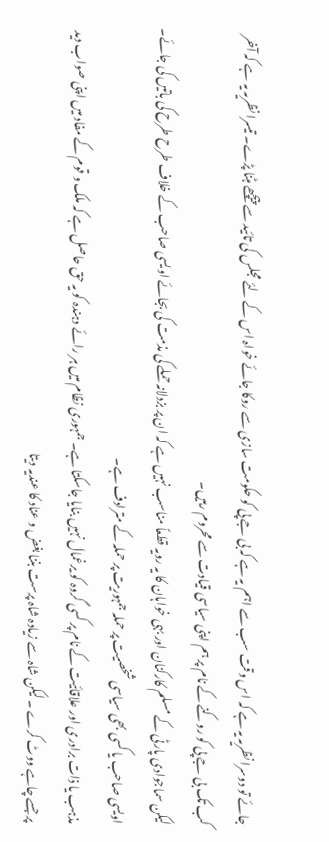جائے تو دوسرا نظریہ یہ ہے کہ اس وقت سب سے اہم یہ ہے کہ بی جے پی کو حکومت سازی سے روکا جائے خواہ اس کے لئے مجلس کی تائید سے پیچھے ہٹنا پڑے۔ تیسرا نظریہ یہ ہے کہ آخر کب تک بی جے پی کو روکنے کے نام پر ہم اپنی سیاسی قیادت سے محروم رہیں۔
لیکن سماجوادی پارٹی کے مسلم کارکنان اور بہی خواہان کا یہ رویہ قطعاً مناسب نہیں ہے کہ ان پر بزدلانہ حملے کی مذمت کی بجائے اویسی صاحب کے خلاف طرح طرح کی باتیں کی جائے۔ اویسی صاحب یا کسی بھی سیاسی شخصیت پر حملہ جمہوریت پر حملہ کے مترادف ہے۔
مذہب یا ذات برادری اور علاقائیت کے نام پر کسی گروہ کو یرغمال نہیں بنایا جاسکتا ہے۔ جمہوری نظام میں ہر رائے دہندہ کو یہ حق حاصل ہے کہ ملک و قوم کے مفاد میں اپنی صواب دید پر جسے چاہے ووٹ کرے ۔ لیکن شاہ سے زیادہ شاہ پرست بننا بغض و عناد کا عندیہ دیتا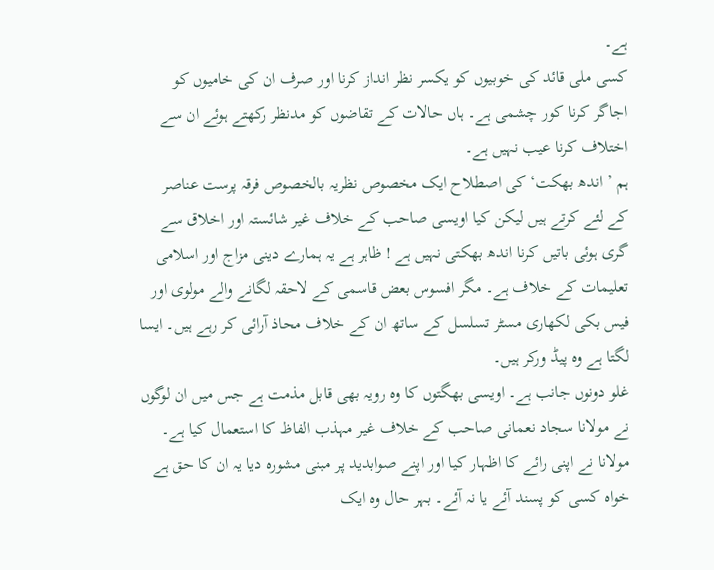ہے۔
کسی ملی قائد کی خوبیوں کو یکسر نظر انداز کرنا اور صرف ان کی خامیوں کو اجاگر کرنا کور چشمی ہے۔ ہاں حالات کے تقاضوں کو مدنظر رکھتے ہوئے ان سے اختلاف کرنا عیب نہیں ہے۔
ہم ’ اندھ بھکت‘ کی اصطلاح ایک مخصوص نظریہ بالخصوص فرقہ پرست عناصر کے لئے کرتے ہیں لیکن کیا اویسی صاحب کے خلاف غیر شائستہ اور اخلاق سے گری ہوئی باتیں کرنا اندھ بھکتی نہیں ہے ! ظاہر ہے یہ ہمارے دینی مزاج اور اسلامی تعلیمات کے خلاف ہے۔ مگر افسوس بعض قاسمی کے لاحقہ لگانے والے مولوی اور فیس بکی لکھاری مسٹر تسلسل کے ساتھ ان کے خلاف محاذ آرائی کر رہے ہیں۔ ایسا لگتا ہے وہ پیڈ ورکر ہیں۔
غلو دونوں جانب ہے۔ اویسی بھگتوں کا وہ رویہ بھی قابل مذمت ہے جس میں ان لوگوں نے مولانا سجاد نعمانی صاحب کے خلاف غیر مہذب الفاظ کا استعمال کیا ہے۔ مولانا نے اپنی رائے کا اظہار کیا اور اپنے صوابدید پر مبنی مشورہ دیا یہ ان کا حق ہے خواہ کسی کو پسند آئے یا نہ آئے۔ بہر حال وہ ایک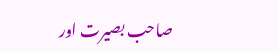صاحب بصیرت اور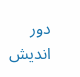دور اندیش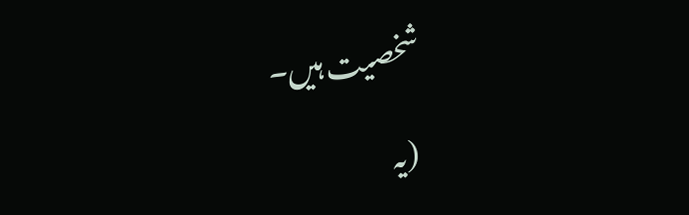شخصیت ہیں۔
(یہ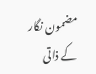مضمون نگار کے ذاتی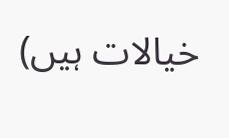خیالات ہیں)